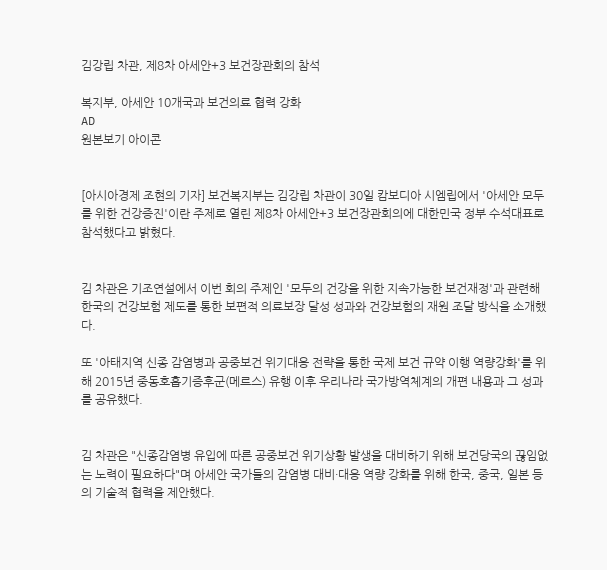김강립 차관, 제8차 아세안+3 보건장관회의 참석

복지부, 아세안 10개국과 보건의료 협력 강화
AD
원본보기 아이콘


[아시아경제 조현의 기자] 보건복지부는 김강립 차관이 30일 캄보디아 시엠립에서 '아세안 모두를 위한 건강증진'이란 주제로 열린 제8차 아세안+3 보건장관회의에 대한민국 정부 수석대표로 참석했다고 밝혔다.


김 차관은 기조연설에서 이번 회의 주제인 '모두의 건강을 위한 지속가능한 보건재정'과 관련해 한국의 건강보험 제도를 통한 보편적 의료보장 달성 성과와 건강보험의 재원 조달 방식을 소개했다.

또 '아태지역 신종 감염병과 공중보건 위기대응 전략을 통한 국제 보건 규약 이행 역량강화'를 위해 2015년 중동호흡기증후군(메르스) 유행 이후 우리나라 국가방역체계의 개편 내용과 그 성과를 공유했다.


김 차관은 "신종감염병 유입에 따른 공중보건 위기상황 발생을 대비하기 위해 보건당국의 끊임없는 노력이 필요하다"며 아세안 국가들의 감염병 대비·대응 역량 강화를 위해 한국, 중국, 일본 등의 기술적 협력을 제안했다.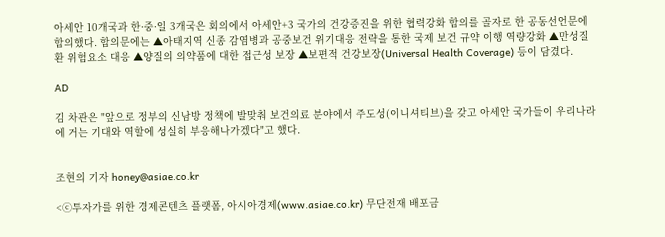아세안 10개국과 한·중·일 3개국은 회의에서 아세안+3 국가의 건강증진을 위한 협력강화 합의를 골자로 한 공동선언문에 합의했다. 합의문에는 ▲아태지역 신종 감염병과 공중보건 위기대응 전략을 통한 국제 보건 규약 이행 역량강화 ▲만성질환 위험요소 대응 ▲양질의 의약품에 대한 접근성 보장 ▲보편적 건강보장(Universal Health Coverage) 등이 담겼다.

AD

김 차관은 "앞으로 정부의 신남방 정책에 발맞춰 보건의료 분야에서 주도성(이니셔티브)을 갖고 아세안 국가들이 우리나라에 거는 기대와 역할에 성실히 부응해나가겠다"고 했다.


조현의 기자 honey@asiae.co.kr

<ⓒ투자가를 위한 경제콘텐츠 플랫폼, 아시아경제(www.asiae.co.kr) 무단전재 배포금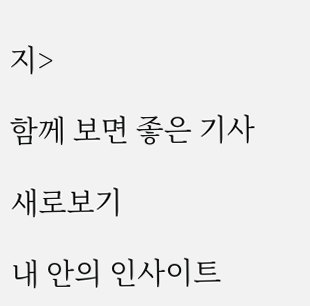지>

함께 보면 좋은 기사

새로보기

내 안의 인사이트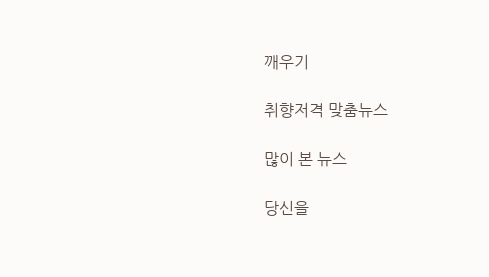깨우기

취향저격 맞춤뉴스

많이 본 뉴스

당신을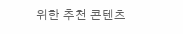위한 추천 콘텐츠